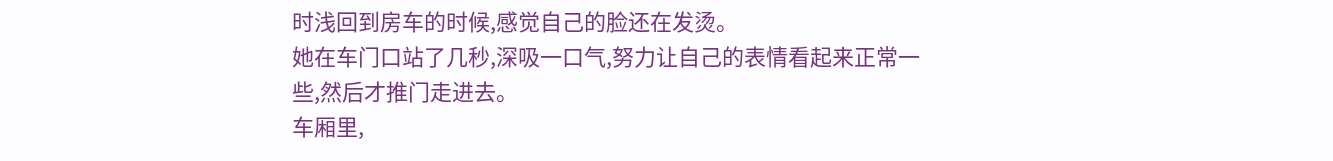时浅回到房车的时候,感觉自己的脸还在发烫。
她在车门口站了几秒,深吸一口气,努力让自己的表情看起来正常一些,然后才推门走进去。
车厢里,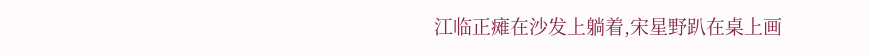江临正瘫在沙发上躺着,宋星野趴在桌上画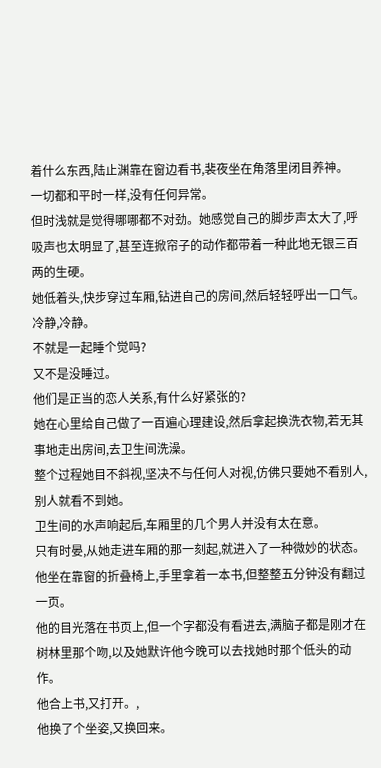着什么东西,陆止渊靠在窗边看书,裴夜坐在角落里闭目养神。
一切都和平时一样,没有任何异常。
但时浅就是觉得哪哪都不对劲。她感觉自己的脚步声太大了,呼吸声也太明显了,甚至连掀帘子的动作都带着一种此地无银三百两的生硬。
她低着头,快步穿过车厢,钻进自己的房间,然后轻轻呼出一口气。
冷静,冷静。
不就是一起睡个觉吗?
又不是没睡过。
他们是正当的恋人关系,有什么好紧张的?
她在心里给自己做了一百遍心理建设,然后拿起换洗衣物,若无其事地走出房间,去卫生间洗澡。
整个过程她目不斜视,坚决不与任何人对视,仿佛只要她不看别人,别人就看不到她。
卫生间的水声响起后,车厢里的几个男人并没有太在意。
只有时晏,从她走进车厢的那一刻起,就进入了一种微妙的状态。
他坐在靠窗的折叠椅上,手里拿着一本书,但整整五分钟没有翻过一页。
他的目光落在书页上,但一个字都没有看进去,满脑子都是刚才在树林里那个吻,以及她默许他今晚可以去找她时那个低头的动作。
他合上书,又打开。,
他换了个坐姿,又换回来。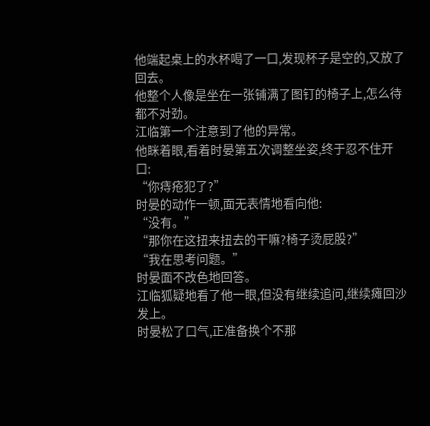他端起桌上的水杯喝了一口,发现杯子是空的,又放了回去。
他整个人像是坐在一张铺满了图钉的椅子上,怎么待都不对劲。
江临第一个注意到了他的异常。
他眯着眼,看着时晏第五次调整坐姿,终于忍不住开口:
“你痔疮犯了?”
时晏的动作一顿,面无表情地看向他:
“没有。”
“那你在这扭来扭去的干嘛?椅子烫屁股?”
“我在思考问题。”
时晏面不改色地回答。
江临狐疑地看了他一眼,但没有继续追问,继续瘫回沙发上。
时晏松了口气,正准备换个不那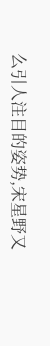么引人注目的姿势,宋星野又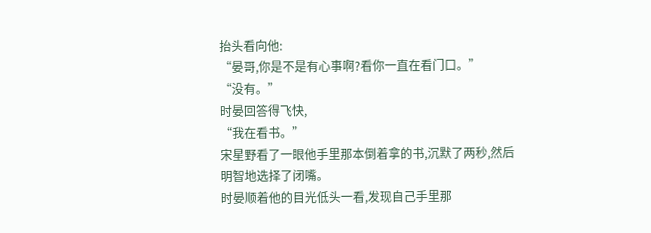抬头看向他:
“晏哥,你是不是有心事啊?看你一直在看门口。”
“没有。”
时晏回答得飞快,
“我在看书。”
宋星野看了一眼他手里那本倒着拿的书,沉默了两秒,然后明智地选择了闭嘴。
时晏顺着他的目光低头一看,发现自己手里那